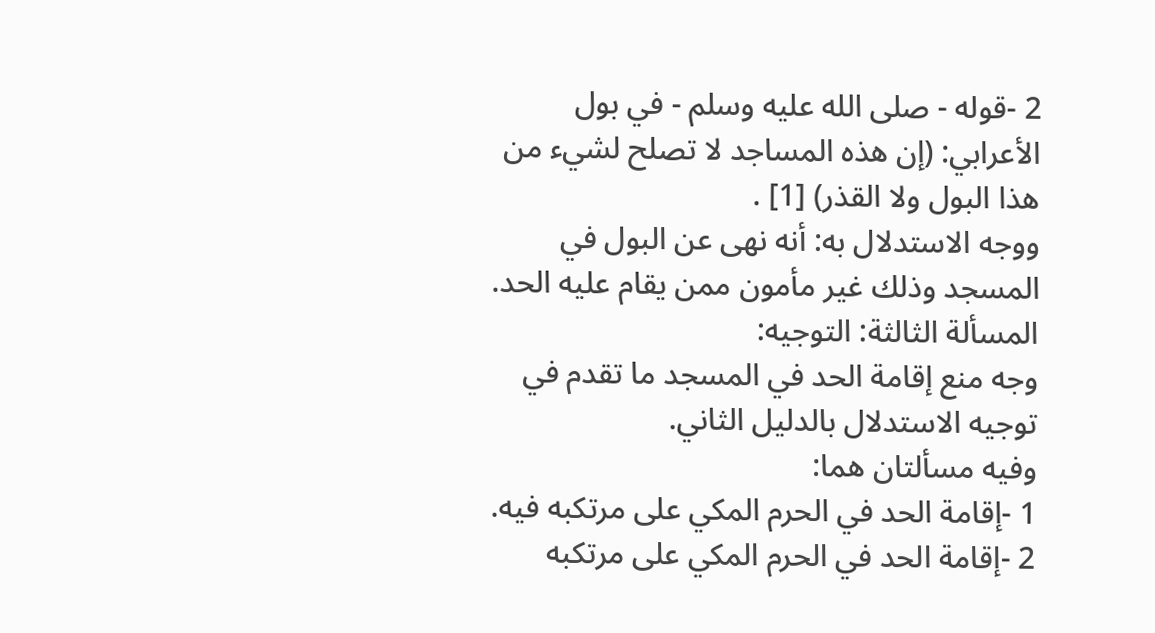2 -قوله - صلى الله عليه وسلم - في بول الأعرابي: (إن هذه المساجد لا تصلح لشيء من هذا البول ولا القذر) [1] .
ووجه الاستدلال به: أنه نهى عن البول في المسجد وذلك غير مأمون ممن يقام عليه الحد.
المسألة الثالثة: التوجيه:
وجه منع إقامة الحد في المسجد ما تقدم في توجيه الاستدلال بالدليل الثاني.
وفيه مسألتان هما:
1 -إقامة الحد في الحرم المكي على مرتكبه فيه.
2 -إقامة الحد في الحرم المكي على مرتكبه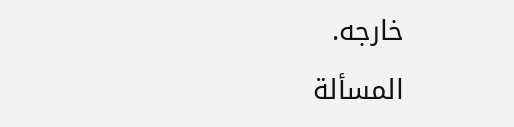خارجه.
المسألة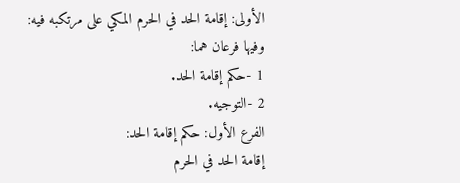الأولى: إقامة الحد في الحرم المكي على مرتكبه فيه:
وفيها فرعان هما:
1 -حكم إقامة الحد.
2 -التوجيه.
الفرع الأول: حكم إقامة الحد:
إقامة الحد في الحرم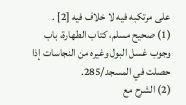على مرتكبه فيه لا خلاف فيه [2] .
(1) صحيح مسلم، كتاب الطهارة، باب وجوب غسل البول وغيره من النجاسات إذا حصلت في المسجد/285.
(2) الشرح مع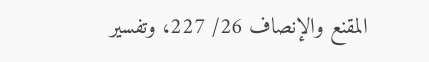المقنع والإنصاف 26/ 227، وتفسير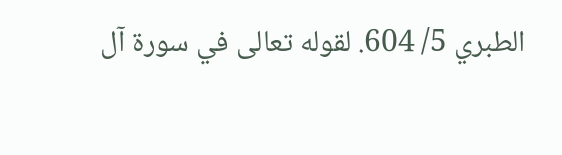الطبري 5/ 604. لقوله تعالى في سورة آل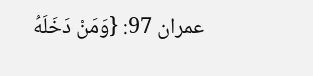عمران 97: {وَمَنْ دَخَلَهُ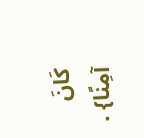كَانَ آمِنًا} .